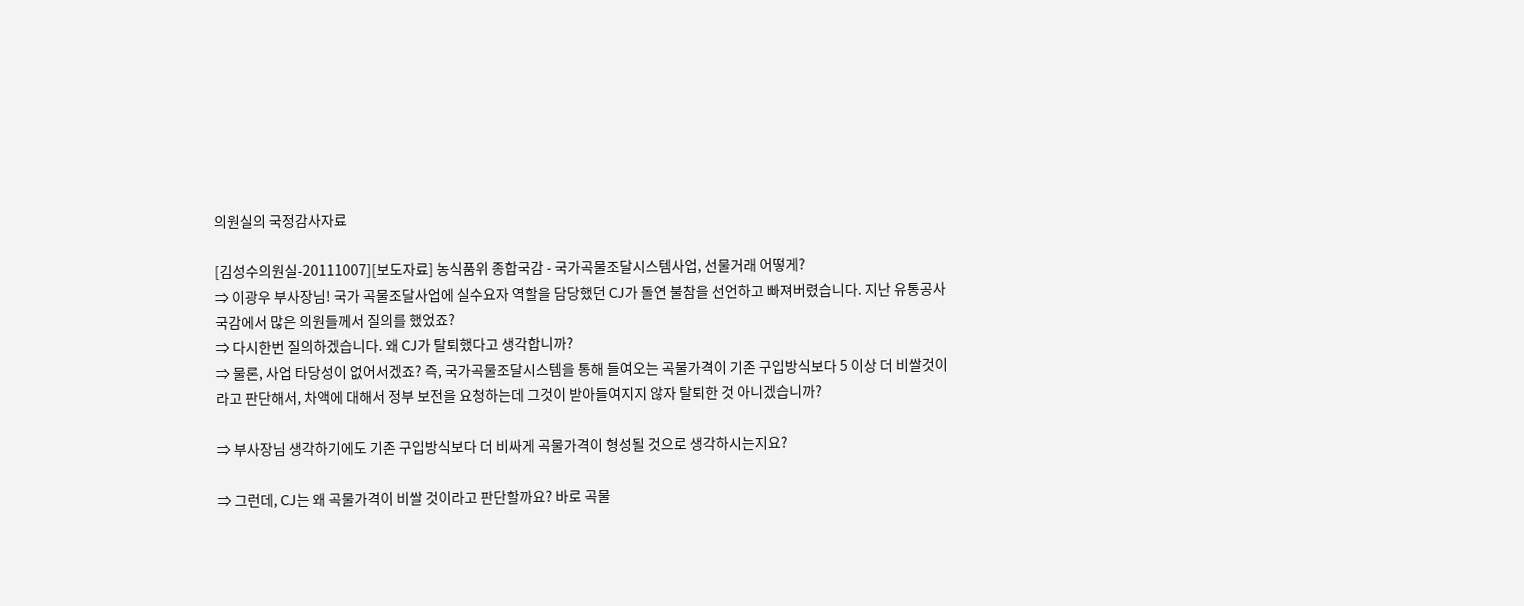의원실의 국정감사자료

[김성수의원실-20111007][보도자료] 농식품위 종합국감 - 국가곡물조달시스템사업, 선물거래 어떻게?
⇒ 이광우 부사장님! 국가 곡물조달사업에 실수요자 역할을 담당했던 CJ가 돌연 불참을 선언하고 빠져버렸습니다. 지난 유통공사 국감에서 많은 의원들께서 질의를 했었죠?
⇒ 다시한번 질의하겠습니다. 왜 CJ가 탈퇴했다고 생각합니까?
⇒ 물론, 사업 타당성이 없어서겠죠? 즉, 국가곡물조달시스템을 통해 들여오는 곡물가격이 기존 구입방식보다 5 이상 더 비쌀것이라고 판단해서, 차액에 대해서 정부 보전을 요청하는데 그것이 받아들여지지 않자 탈퇴한 것 아니겠습니까?

⇒ 부사장님 생각하기에도 기존 구입방식보다 더 비싸게 곡물가격이 형성될 것으로 생각하시는지요?

⇒ 그런데, CJ는 왜 곡물가격이 비쌀 것이라고 판단할까요? 바로 곡물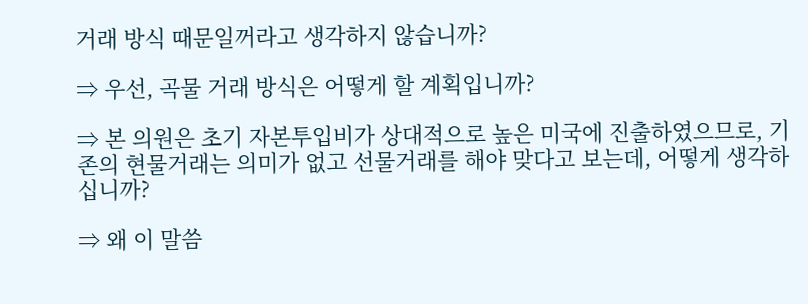거래 방식 때문일꺼라고 생각하지 않습니까?

⇒ 우선, 곡물 거래 방식은 어떻게 할 계획입니까?

⇒ 본 의원은 초기 자본투입비가 상대적으로 높은 미국에 진출하였으므로, 기존의 현물거래는 의미가 없고 선물거래를 해야 맞다고 보는데, 어떻게 생각하십니까?

⇒ 왜 이 말씀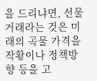을 드리냐면, 선물거래라는 것은 미래의 곡물 가격을 작황이나 정책방향 등을 고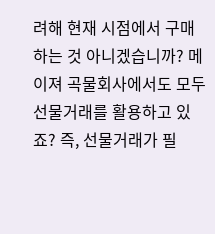려해 현재 시점에서 구매하는 것 아니겠습니까? 메이져 곡물회사에서도 모두 선물거래를 활용하고 있죠? 즉, 선물거래가 필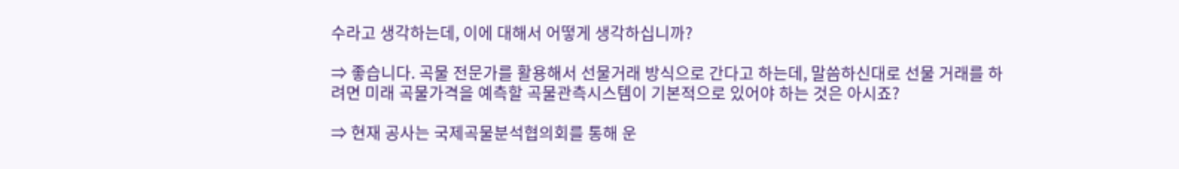수라고 생각하는데, 이에 대해서 어떻게 생각하십니까?

⇒ 좋습니다. 곡물 전문가를 활용해서 선물거래 방식으로 간다고 하는데, 말씀하신대로 선물 거래를 하려면 미래 곡물가격을 예측할 곡물관측시스템이 기본적으로 있어야 하는 것은 아시죠?

⇒ 현재 공사는 국제곡물분석협의회를 통해 운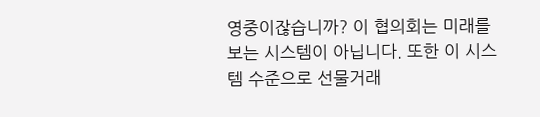영중이잖습니까? 이 협의회는 미래를 보는 시스템이 아닙니다. 또한 이 시스템 수준으로 선물거래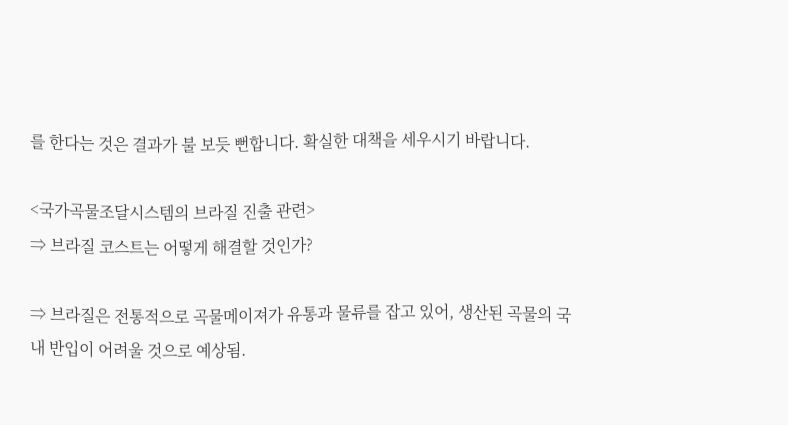를 한다는 것은 결과가 불 보듯 뻔합니다. 확실한 대책을 세우시기 바랍니다.

<국가곡물조달시스템의 브라질 진출 관련>
⇒ 브라질 코스트는 어떻게 해결할 것인가?

⇒ 브라질은 전통적으로 곡물메이져가 유통과 물류를 잡고 있어, 생산된 곡물의 국내 반입이 어려울 것으로 예상됨.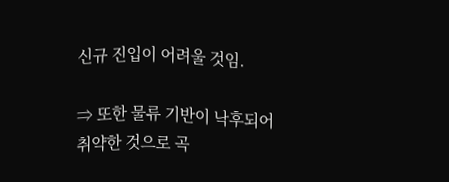신규 진입이 어려울 것임.

⇒ 또한 물류 기반이 낙후되어 취약한 것으로 곡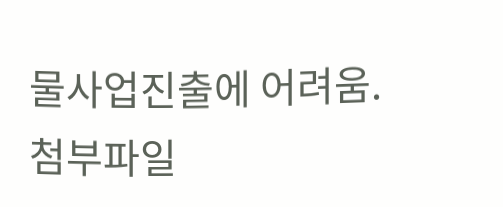물사업진출에 어려움.
첨부파일